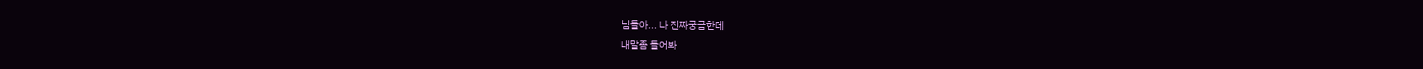님들아... 나 진짜궁금한데
내말좀 들어봐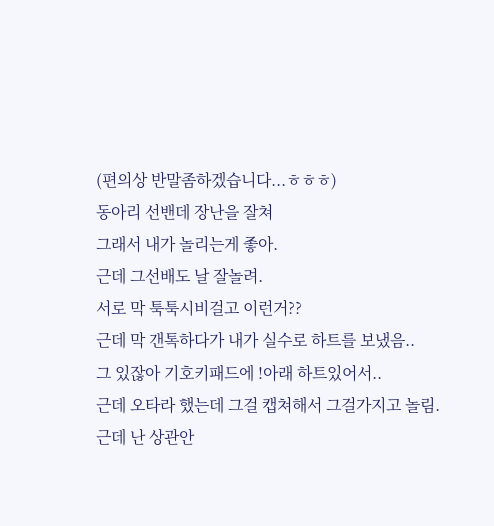(편의상 반말좀하겠습니다...ㅎㅎㅎ)
동아리 선밴데 장난을 잘쳐
그래서 내가 놀리는게 좋아.
근데 그선배도 날 잘놀려.
서로 막 툭툭시비걸고 이런거??
근데 막 갠톡하다가 내가 실수로 하트를 보냈음..
그 있잖아 기호키패드에 !아래 하트있어서..
근데 오타라 했는데 그걸 캡쳐해서 그걸가지고 놀림.
근데 난 상관안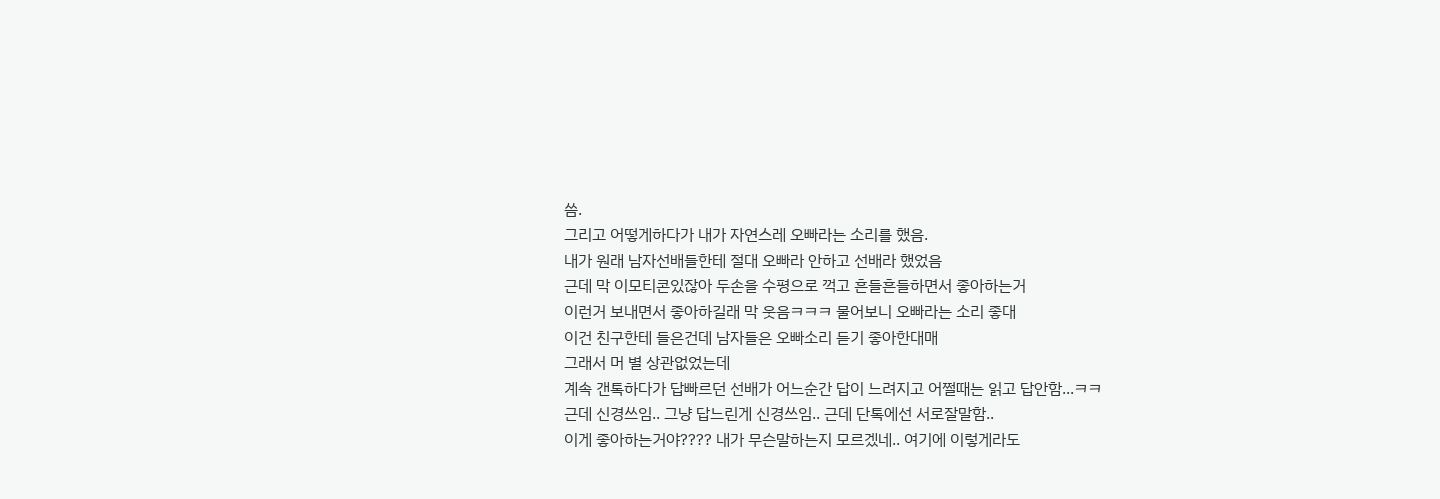씀.
그리고 어떻게하다가 내가 자연스레 오빠라는 소리를 했음.
내가 원래 남자선배들한테 절대 오빠라 안하고 선배라 했었음
근데 막 이모티콘있잖아 두손을 수평으로 꺽고 흔들흔들하면서 좋아하는거
이런거 보내면서 좋아하길래 막 웃음ㅋㅋㅋ 물어보니 오빠라는 소리 좋대
이건 친구한테 들은건데 남자들은 오빠소리 듣기 좋아한대매
그래서 머 별 상관없었는데
계속 갠톡하다가 답빠르던 선배가 어느순간 답이 느려지고 어쩔때는 읽고 답안함...ㅋㅋ
근데 신경쓰임.. 그냥 답느린게 신경쓰임.. 근데 단톡에선 서로잘말함..
이게 좋아하는거야???? 내가 무슨말하는지 모르겠네.. 여기에 이렇게라도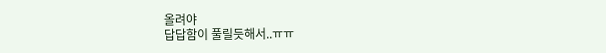올려야
답답함이 풀릴듯해서..ㅠㅠ